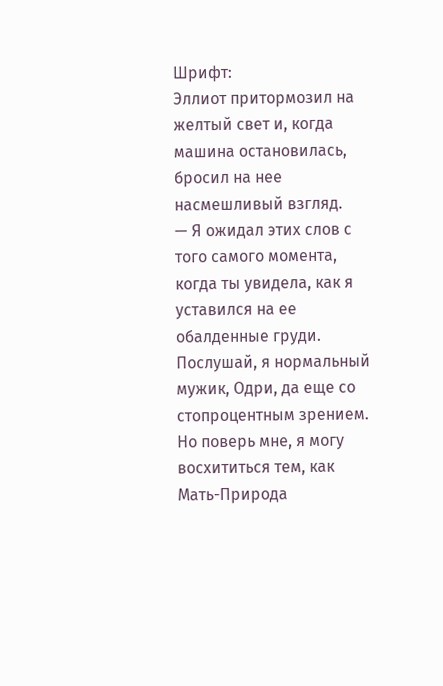Шрифт:
Эллиот притормозил на желтый свет и, когда машина остановилась, бросил на нее насмешливый взгляд.
— Я ожидал этих слов с того самого момента, когда ты увидела, как я уставился на ее обалденные груди. Послушай, я нормальный мужик, Одри, да еще со стопроцентным зрением. Но поверь мне, я могу восхититься тем, как Мать-Природа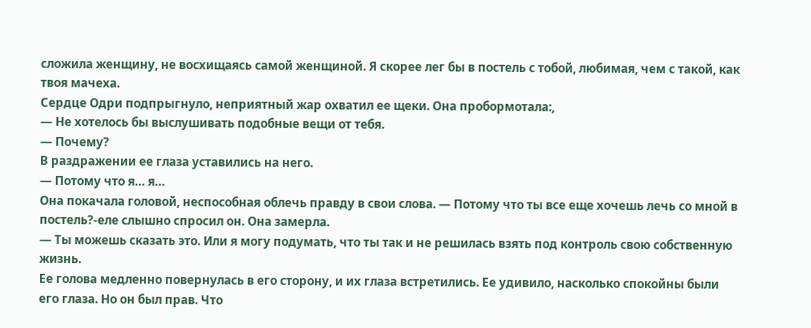сложила женщину, не восхищаясь самой женщиной. Я скорее лег бы в постель с тобой, любимая, чем с такой, как твоя мачеха.
Сердце Одри подпрыгнуло, неприятный жар охватил ее щеки. Она пробормотала:,
— Не хотелось бы выслушивать подобные вещи от тебя.
— Почему?
В раздражении ее глаза уставились на него.
— Потому что я… я…
Она покачала головой, неспособная облечь правду в свои слова. — Потому что ты все еще хочешь лечь со мной в постель?-еле слышно спросил он. Она замерла.
— Ты можешь сказать это. Или я могу подумать, что ты так и не решилась взять под контроль свою собственную жизнь.
Ее голова медленно повернулась в его сторону, и их глаза встретились. Ее удивило, насколько спокойны были его глаза. Но он был прав. Что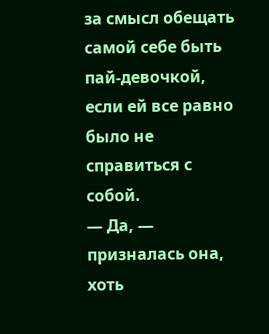за смысл обещать самой себе быть пай-девочкой, если ей все равно было не справиться с собой.
— Да, — призналась она, хоть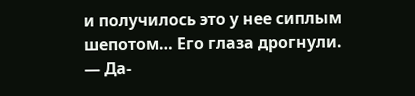и получилось это у нее сиплым шепотом… Его глаза дрогнули.
— Да-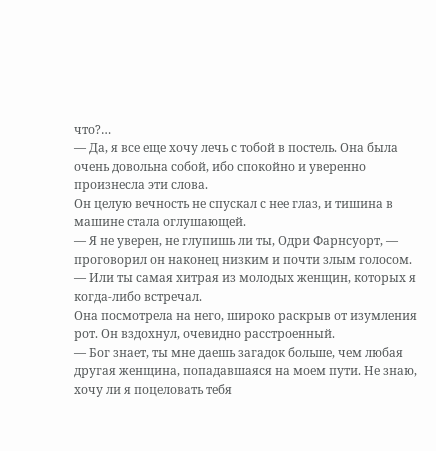что?…
— Да, я все еще хочу лечь с тобой в постель. Она была очень довольна собой, ибо спокойно и уверенно произнесла эти слова.
Он целую вечность не спускал с нее глаз, и тишина в машине стала оглушающей.
— Я не уверен, не глупишь ли ты, Одри Фарнсуорт, — проговорил он наконец низким и почти злым голосом. — Или ты самая хитрая из молодых женщин, которых я когда-либо встречал.
Она посмотрела на него, широко раскрыв от изумления рот. Он вздохнул, очевидно расстроенный.
— Бог знает, ты мне даешь загадок больше, чем любая другая женщина, попадавшаяся на моем пути. Не знаю, хочу ли я поцеловать тебя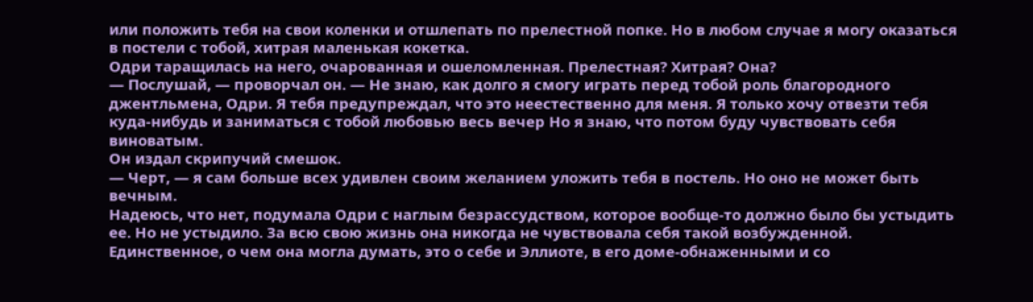или положить тебя на свои коленки и отшлепать по прелестной попке. Но в любом случае я могу оказаться в постели с тобой, хитрая маленькая кокетка.
Одри таращилась на него, очарованная и ошеломленная. Прелестная? Хитрая? Она?
— Послушай, — проворчал он. — Не знаю, как долго я смогу играть перед тобой роль благородного джентльмена, Одри. Я тебя предупреждал, что это неестественно для меня. Я только хочу отвезти тебя куда-нибудь и заниматься с тобой любовью весь вечер Но я знаю, что потом буду чувствовать себя виноватым.
Он издал скрипучий смешок.
— Черт, — я сам больше всех удивлен своим желанием уложить тебя в постель. Но оно не может быть вечным.
Надеюсь, что нет, подумала Одри с наглым безрассудством, которое вообще-то должно было бы устыдить ее. Но не устыдило. За всю свою жизнь она никогда не чувствовала себя такой возбужденной. Единственное, о чем она могла думать, это о себе и Эллиоте, в его доме-обнаженными и со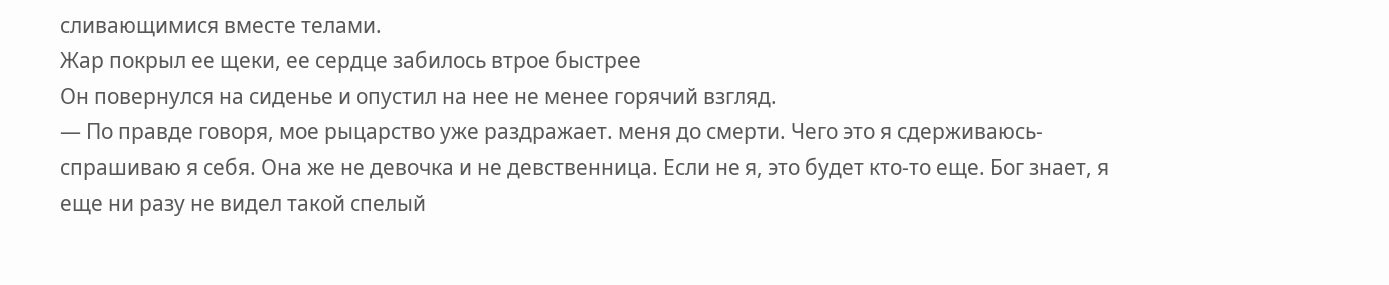сливающимися вместе телами.
Жар покрыл ее щеки, ее сердце забилось втрое быстрее
Он повернулся на сиденье и опустил на нее не менее горячий взгляд.
— По правде говоря, мое рыцарство уже раздражает. меня до смерти. Чего это я сдерживаюсь-спрашиваю я себя. Она же не девочка и не девственница. Если не я, это будет кто-то еще. Бог знает, я еще ни разу не видел такой спелый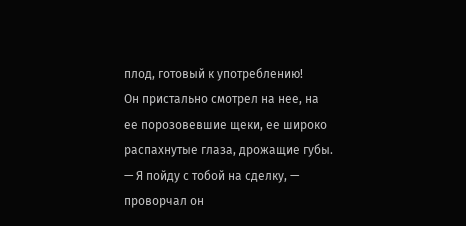плод, готовый к употреблению!
Он пристально смотрел на нее, на ее порозовевшие щеки, ее широко распахнутые глаза, дрожащие губы.
— Я пойду с тобой на сделку, — проворчал он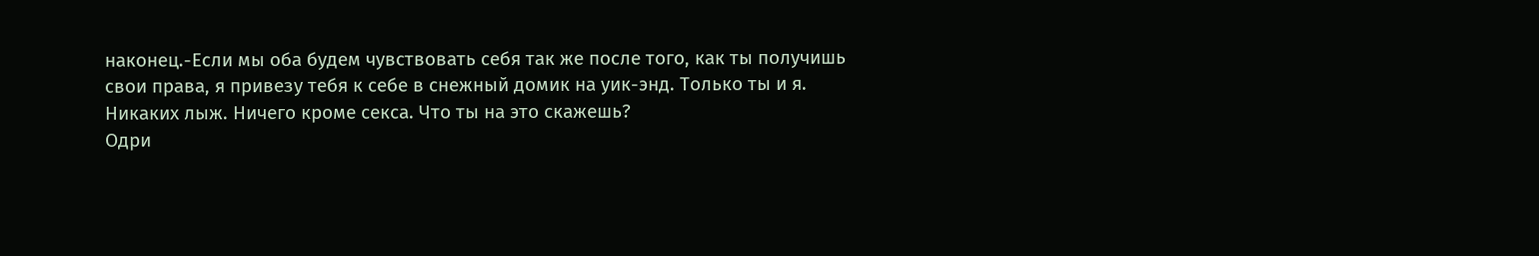наконец.-Если мы оба будем чувствовать себя так же после того, как ты получишь свои права, я привезу тебя к себе в снежный домик на уик-энд. Только ты и я. Никаких лыж. Ничего кроме секса. Что ты на это скажешь?
Одри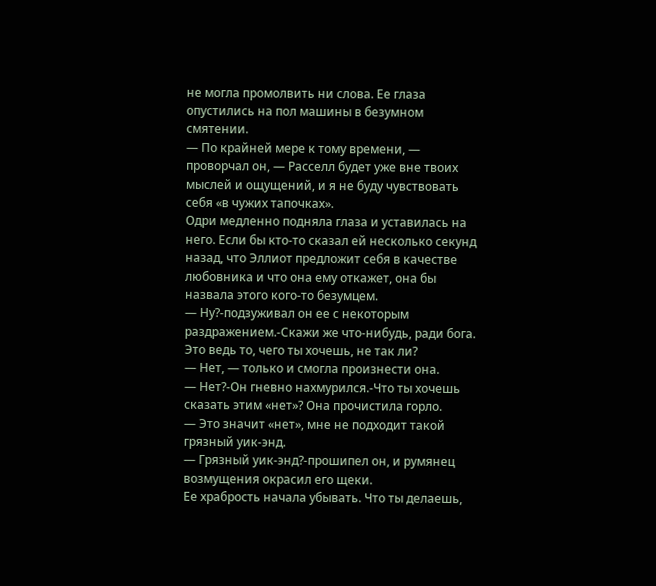не могла промолвить ни слова. Ее глаза опустились на пол машины в безумном смятении.
— По крайней мере к тому времени, — проворчал он, — Расселл будет уже вне твоих мыслей и ощущений, и я не буду чувствовать себя «в чужих тапочках».
Одри медленно подняла глаза и уставилась на него. Если бы кто-то сказал ей несколько секунд назад, что Эллиот предложит себя в качестве любовника и что она ему откажет, она бы назвала этого кого-то безумцем.
— Ну?-подзуживал он ее с некоторым раздражением.-Скажи же что-нибудь, ради бога. Это ведь то, чего ты хочешь, не так ли?
— Нет, — только и смогла произнести она.
— Нет?-Он гневно нахмурился.-Что ты хочешь сказать этим «нет»? Она прочистила горло.
— Это значит «нет», мне не подходит такой грязный уик-энд.
— Грязный уик-энд?-прошипел он, и румянец возмущения окрасил его щеки.
Ее храбрость начала убывать. Что ты делаешь,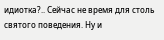идиотка?.. Сейчас не время для столь святого поведения. Ну и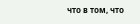что в том, что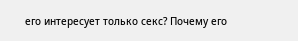его интересует только секс? Почему его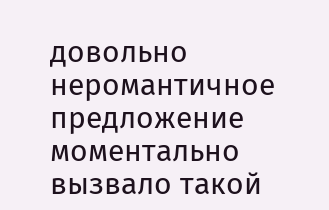довольно неромантичное предложение моментально вызвало такой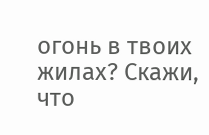огонь в твоих жилах? Скажи, что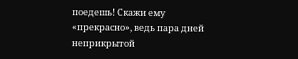поедешь! Скажи ему «прекрасно», ведь пара дней неприкрытой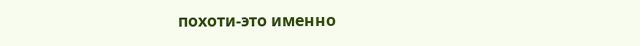похоти-это именно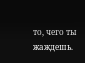то, чего ты жаждешь.